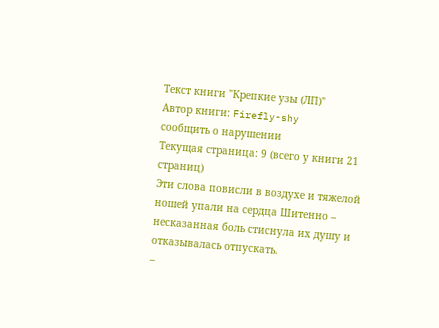Текст книги "Крепкие узы (ЛП)"
Автор книги: Firefly-shy
сообщить о нарушении
Текущая страница: 9 (всего у книги 21 страниц)
Эти слова повисли в воздухе и тяжелой ношей упали на сердца Шитенно – несказанная боль стиснула их душу и отказывалась отпускать.
–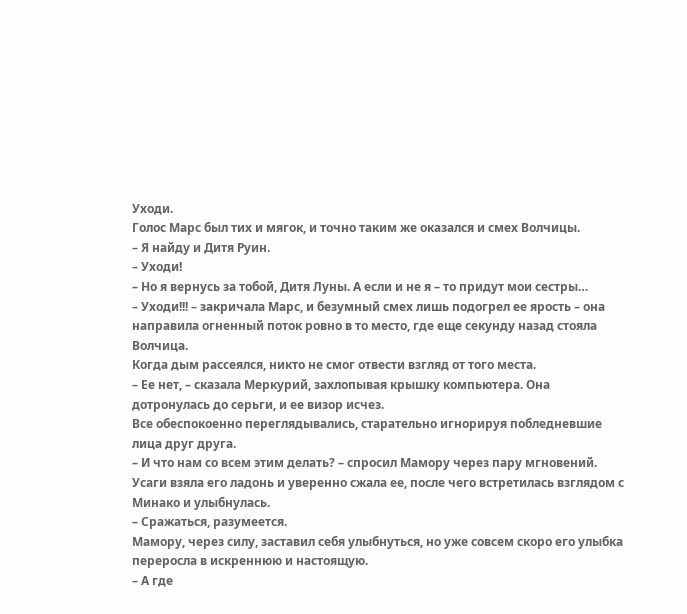Уходи.
Голос Марс был тих и мягок, и точно таким же оказался и смех Волчицы.
– Я найду и Дитя Руин.
– Уходи!
– Но я вернусь за тобой, Дитя Луны. А если и не я – то придут мои сестры…
– Уходи!!! – закричала Марс, и безумный смех лишь подогрел ее ярость – она направила огненный поток ровно в то место, где еще секунду назад стояла Волчица.
Когда дым рассеялся, никто не смог отвести взгляд от того места.
– Ее нет, – сказала Меркурий, захлопывая крышку компьютера. Она дотронулась до серьги, и ее визор исчез.
Все обеспокоенно переглядывались, старательно игнорируя побледневшие лица друг друга.
– И что нам со всем этим делать? – спросил Мамору через пару мгновений.
Усаги взяла его ладонь и уверенно сжала ее, после чего встретилась взглядом с Минако и улыбнулась.
– Сражаться, разумеется.
Мамору, через силу, заставил себя улыбнуться, но уже совсем скоро его улыбка переросла в искреннюю и настоящую.
– А где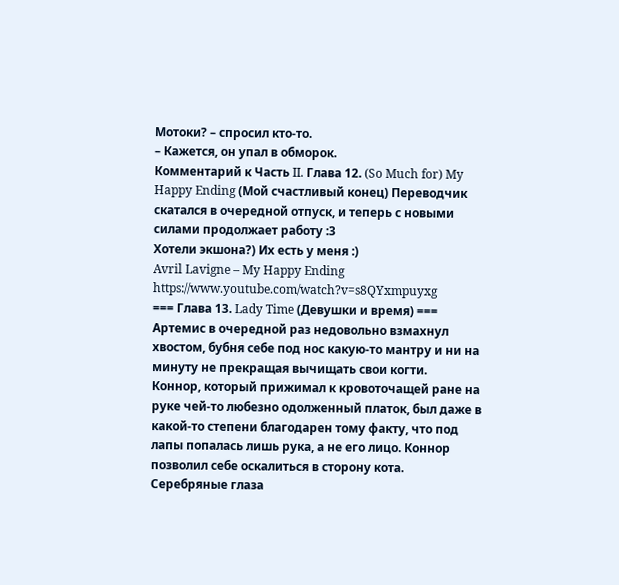Мотоки? – спросил кто-то.
– Кажется, он упал в обморок.
Комментарий к Часть II. Глава 12. (So Much for) My Happy Ending (Мой счастливый конец) Переводчик скатался в очередной отпуск, и теперь с новыми силами продолжает работу :3
Хотели экшона?) Их есть у меня :)
Avril Lavigne – My Happy Ending https://www.youtube.com/watch?v=s8QYxmpuyxg
=== Глава 13. Lady Time (Девушки и время) ===
Артемис в очередной раз недовольно взмахнул хвостом, бубня себе под нос какую-то мантру и ни на минуту не прекращая вычищать свои когти.
Коннор, который прижимал к кровоточащей ране на руке чей-то любезно одолженный платок, был даже в какой-то степени благодарен тому факту, что под лапы попалась лишь рука, а не его лицо. Коннор позволил себе оскалиться в сторону кота.
Серебряные глаза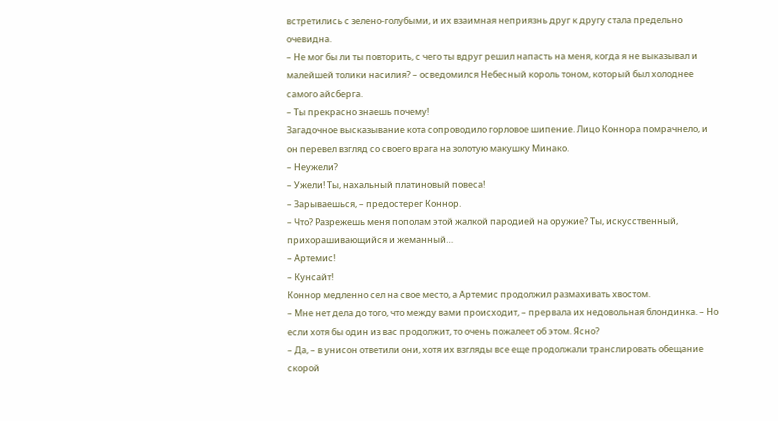встретились с зелено-голубыми, и их взаимная неприязнь друг к другу стала предельно очевидна.
– Не мог бы ли ты повторить, с чего ты вдруг решил напасть на меня, когда я не выказывал и малейшей толики насилия? – осведомился Небесный король тоном, который был холоднее самого айсберга.
– Ты прекрасно знаешь почему!
Загадочное высказывание кота сопроводило горловое шипение. Лицо Коннора помрачнело, и он перевел взгляд со своего врага на золотую макушку Минако.
– Неужели?
– Ужели! Ты, нахальный платиновый повеса!
– Зарываешься, – предостерег Коннор.
– Что? Разрежешь меня пополам этой жалкой пародией на оружие? Ты, искусственный, прихорашивающийся и жеманный…
– Артемис!
– Кунсайт!
Коннор медленно сел на свое место, а Артемис продолжил размахивать хвостом.
– Мне нет дела до того, что между вами происходит, – прервала их недовольная блондинка. – Но если хотя бы один из вас продолжит, то очень пожалеет об этом. Ясно?
– Да, – в унисон ответили они, хотя их взгляды все еще продолжали транслировать обещание скорой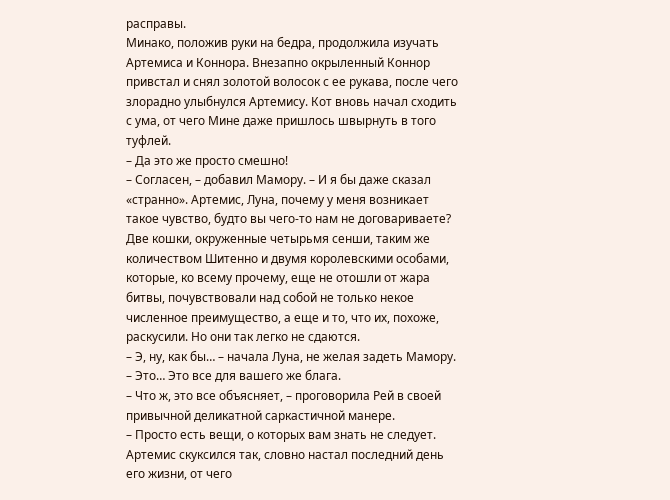расправы.
Минако, положив руки на бедра, продолжила изучать Артемиса и Коннора. Внезапно окрыленный Коннор привстал и снял золотой волосок с ее рукава, после чего злорадно улыбнулся Артемису. Кот вновь начал сходить с ума, от чего Мине даже пришлось швырнуть в того туфлей.
– Да это же просто смешно!
– Согласен, – добавил Мамору. – И я бы даже сказал «странно». Артемис, Луна, почему у меня возникает такое чувство, будто вы чего-то нам не договариваете?
Две кошки, окруженные четырьмя сенши, таким же количеством Шитенно и двумя королевскими особами, которые, ко всему прочему, еще не отошли от жара битвы, почувствовали над собой не только некое численное преимущество, а еще и то, что их, похоже, раскусили. Но они так легко не сдаются.
– Э, ну, как бы… – начала Луна, не желая задеть Мамору. – Это… Это все для вашего же блага.
– Что ж, это все объясняет, – проговорила Рей в своей привычной деликатной саркастичной манере.
– Просто есть вещи, о которых вам знать не следует.
Артемис скуксился так, словно настал последний день его жизни, от чего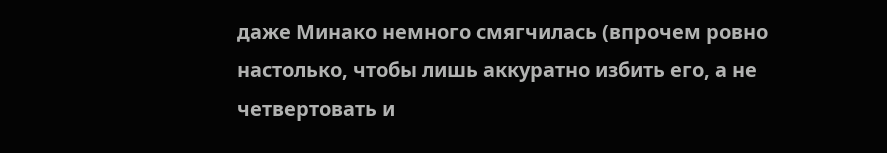даже Минако немного смягчилась (впрочем ровно настолько, чтобы лишь аккуратно избить его, а не четвертовать и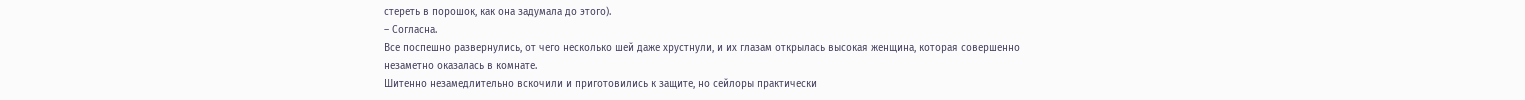стереть в порошок, как она задумала до этого).
– Согласна.
Все поспешно развернулись, от чего несколько шей даже хрустнули, и их глазам открылась высокая женщина, которая совершенно незаметно оказалась в комнате.
Шитенно незамедлительно вскочили и приготовились к защите, но сейлоры практически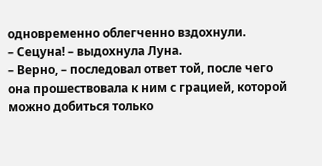одновременно облегченно вздохнули.
– Сецуна! – выдохнула Луна.
– Верно, – последовал ответ той, после чего она прошествовала к ним с грацией, которой можно добиться только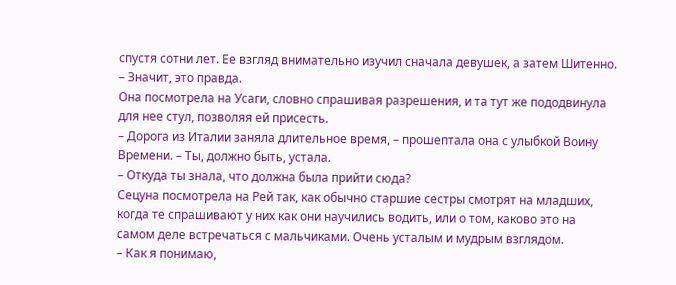спустя сотни лет. Ее взгляд внимательно изучил сначала девушек, а затем Шитенно. – Значит, это правда.
Она посмотрела на Усаги, словно спрашивая разрешения, и та тут же пододвинула для нее стул, позволяя ей присесть.
– Дорога из Италии заняла длительное время, – прошептала она с улыбкой Воину Времени. – Ты, должно быть, устала.
– Откуда ты знала, что должна была прийти сюда?
Сецуна посмотрела на Рей так, как обычно старшие сестры смотрят на младших, когда те спрашивают у них как они научились водить, или о том, каково это на самом деле встречаться с мальчиками. Очень усталым и мудрым взглядом.
– Как я понимаю,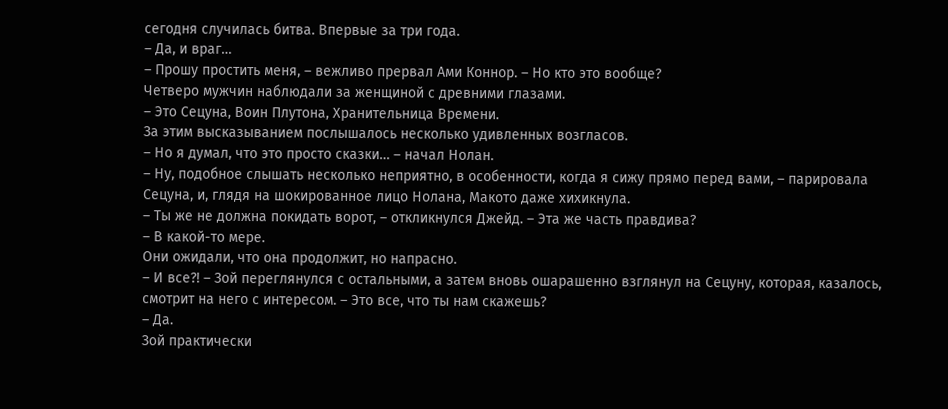сегодня случилась битва. Впервые за три года.
– Да, и враг…
– Прошу простить меня, – вежливо прервал Ами Коннор. – Но кто это вообще?
Четверо мужчин наблюдали за женщиной с древними глазами.
– Это Сецуна, Воин Плутона, Хранительница Времени.
За этим высказыванием послышалось несколько удивленных возгласов.
– Но я думал, что это просто сказки… – начал Нолан.
– Ну, подобное слышать несколько неприятно, в особенности, когда я сижу прямо перед вами, – парировала Сецуна, и, глядя на шокированное лицо Нолана, Макото даже хихикнула.
– Ты же не должна покидать ворот, – откликнулся Джейд. – Эта же часть правдива?
– В какой-то мере.
Они ожидали, что она продолжит, но напрасно.
– И все?! – Зой переглянулся с остальными, а затем вновь ошарашенно взглянул на Сецуну, которая, казалось, смотрит на него с интересом. – Это все, что ты нам скажешь?
– Да.
Зой практически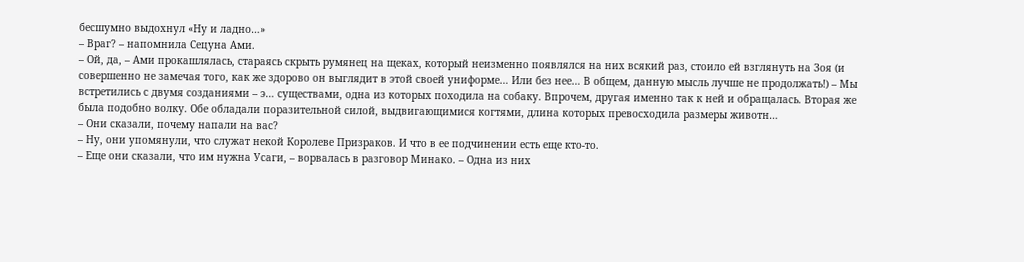бесшумно выдохнул «Ну и ладно…»
– Враг? – напомнила Сецуна Ами.
– Ой, да, – Ами прокашлялась, стараясь скрыть румянец на щеках, который неизменно появлялся на них всякий раз, стоило ей взглянуть на Зоя (и совершенно не замечая того, как же здорово он выглядит в этой своей униформе… Или без нее… В общем, данную мысль лучше не продолжать!) – Мы встретились с двумя созданиями – э… существами, одна из которых походила на собаку. Впрочем, другая именно так к ней и обращалась. Вторая же была подобно волку. Обе обладали поразительной силой, выдвигающимися когтями, длина которых превосходила размеры животн…
– Они сказали, почему напали на вас?
– Ну, они упомянули, что служат некой Королеве Призраков. И что в ее подчинении есть еще кто-то.
– Еще они сказали, что им нужна Усаги, – ворвалась в разговор Минако. – Одна из них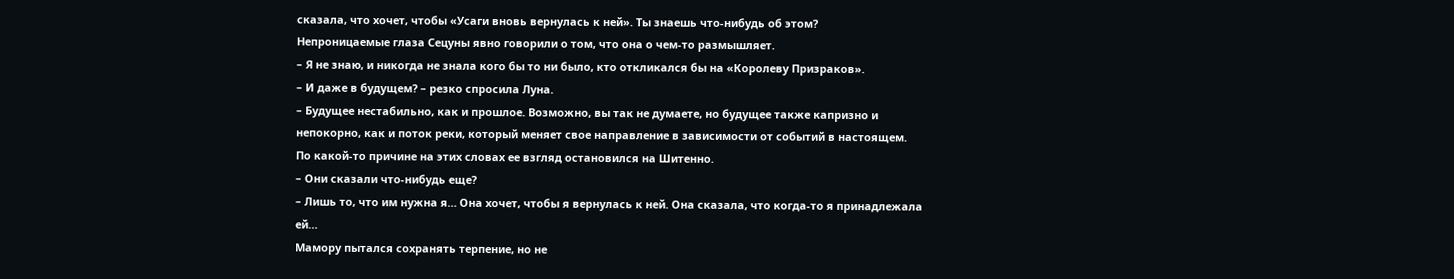сказала, что хочет, чтобы «Усаги вновь вернулась к ней». Ты знаешь что-нибудь об этом?
Непроницаемые глаза Сецуны явно говорили о том, что она о чем-то размышляет.
– Я не знаю, и никогда не знала кого бы то ни было, кто откликался бы на «Королеву Призраков».
– И даже в будущем? – резко спросила Луна.
– Будущее нестабильно, как и прошлое. Возможно, вы так не думаете, но будущее также капризно и непокорно, как и поток реки, который меняет свое направление в зависимости от событий в настоящем.
По какой-то причине на этих словах ее взгляд остановился на Шитенно.
– Они сказали что-нибудь еще?
– Лишь то, что им нужна я… Она хочет, чтобы я вернулась к ней. Она сказала, что когда-то я принадлежала ей…
Мамору пытался сохранять терпение, но не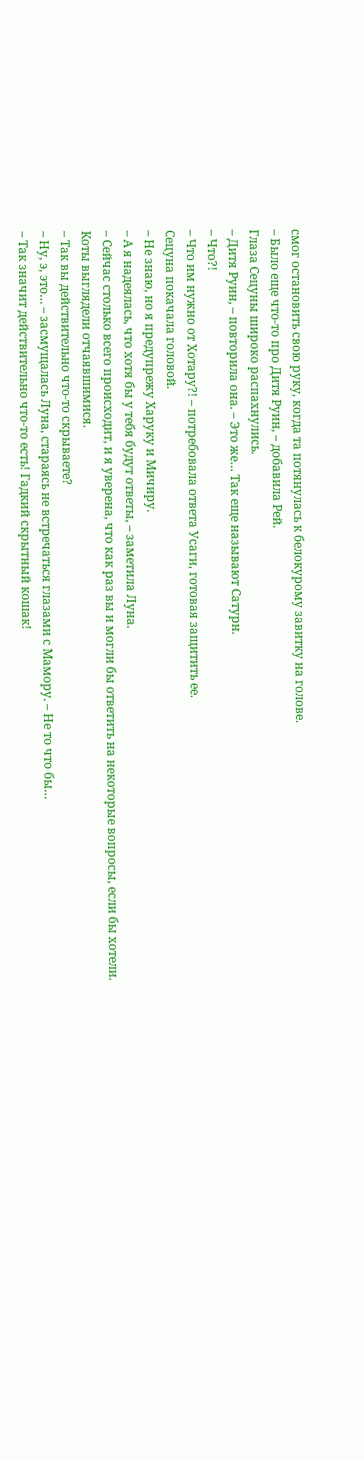смог остановить свою руку, когда та потянулась к белокурому завитку на голове.
– Было еще что-то про Дитя Руин, – добавила Рей.
Глаза Сецуны широко распахнулись.
– Дитя Руин, – повторила она. – Это же… Так еще называют Сатурн.
– Что?!
– Что им нужно от Хотару?! – потребовала ответа Усаги, готовая защитить ее.
Сецуна покачала головой.
– Не знаю, но я предупрежу Харуку и Мичиру.
– А я надеялась, что хотя бы у тебя будут ответы, – заметила Луна.
– Сейчас столько всего происходит, и я уверена, что как раз вы и могли бы ответить на некоторые вопросы, если бы хотели.
Коты выглядели отчаявшимися.
– Так вы действительно что-то скрываете?
– Ну, э, это… – засмущалась Луна, стараясь не встречаться глазами с Мамору. – Не то что бы…
– Так значит действительно что-то есть! Гадкий скрытный кошак!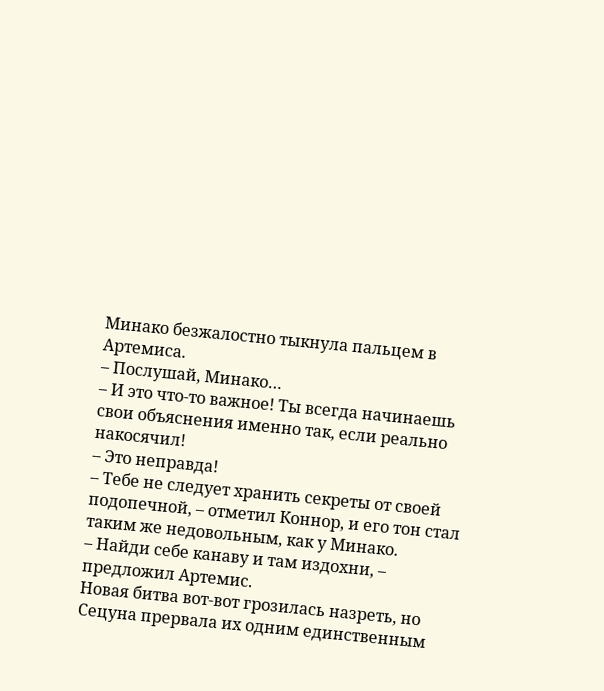Минако безжалостно тыкнула пальцем в Артемиса.
– Послушай, Минако…
– И это что-то важное! Ты всегда начинаешь свои объяснения именно так, если реально накосячил!
– Это неправда!
– Тебе не следует хранить секреты от своей подопечной, – отметил Коннор, и его тон стал таким же недовольным, как у Минако.
– Найди себе канаву и там издохни, – предложил Артемис.
Новая битва вот-вот грозилась назреть, но Сецуна прервала их одним единственным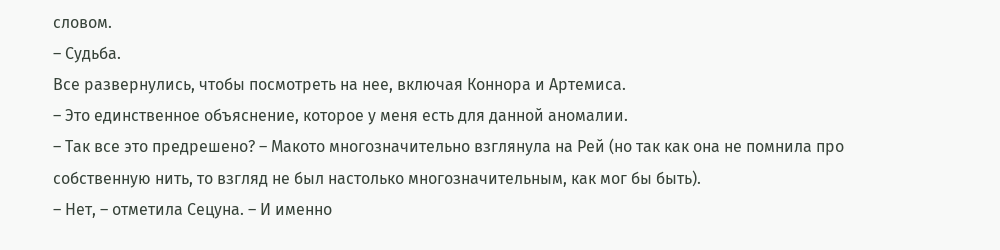словом.
– Судьба.
Все развернулись, чтобы посмотреть на нее, включая Коннора и Артемиса.
– Это единственное объяснение, которое у меня есть для данной аномалии.
– Так все это предрешено? – Макото многозначительно взглянула на Рей (но так как она не помнила про собственную нить, то взгляд не был настолько многозначительным, как мог бы быть).
– Нет, – отметила Сецуна. – И именно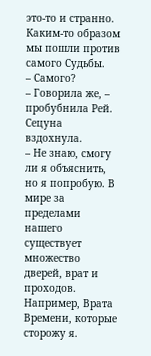это-то и странно. Каким-то образом мы пошли против самого Судьбы.
– Самого?
– Говорила же, – пробубнила Рей.
Сецуна вздохнула.
– Не знаю, смогу ли я объяснить, но я попробую. В мире за пределами нашего существует множество дверей, врат и проходов. Например, Врата Времени, которые сторожу я.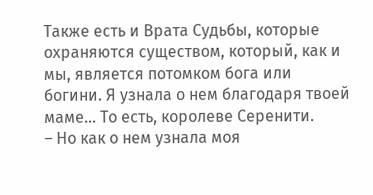Также есть и Врата Судьбы, которые охраняются существом, который, как и мы, является потомком бога или богини. Я узнала о нем благодаря твоей маме… То есть, королеве Серенити.
– Но как о нем узнала моя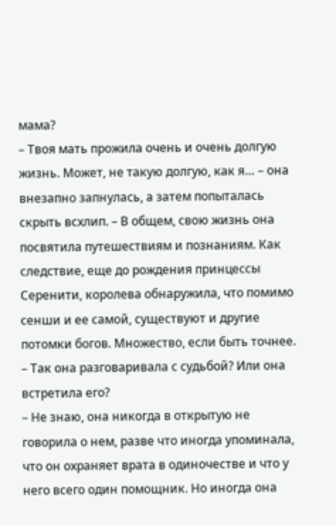мама?
– Твоя мать прожила очень и очень долгую жизнь. Может, не такую долгую, как я… – она внезапно запнулась, а затем попыталась скрыть всхлип. – В общем, свою жизнь она посвятила путешествиям и познаниям. Как следствие, еще до рождения принцессы Серенити, королева обнаружила, что помимо сенши и ее самой, существуют и другие потомки богов. Множество, если быть точнее.
– Так она разговаривала с судьбой? Или она встретила его?
– Не знаю, она никогда в открытую не говорила о нем, разве что иногда упоминала, что он охраняет врата в одиночестве и что у него всего один помощник. Но иногда она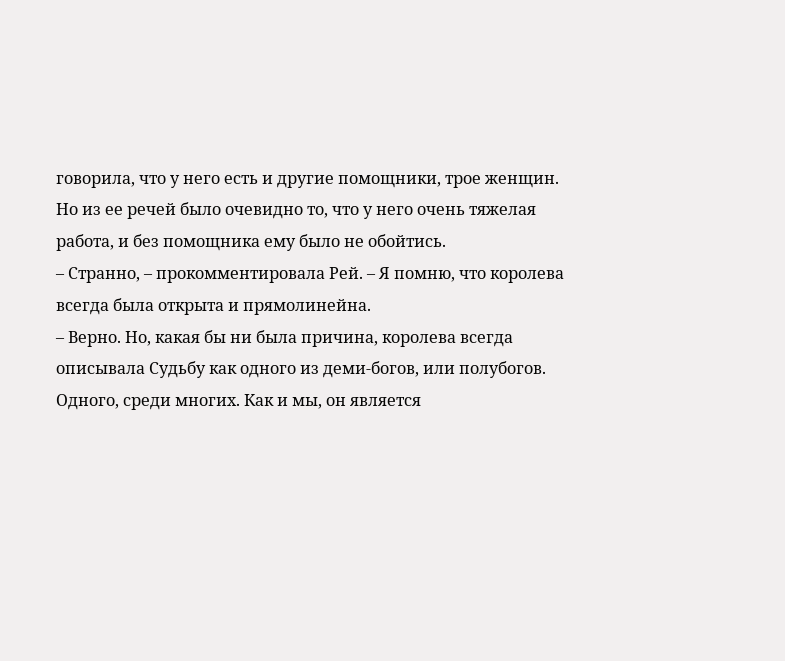говорила, что у него есть и другие помощники, трое женщин. Но из ее речей было очевидно то, что у него очень тяжелая работа, и без помощника ему было не обойтись.
– Странно, – прокомментировала Рей. – Я помню, что королева всегда была открыта и прямолинейна.
– Верно. Но, какая бы ни была причина, королева всегда описывала Судьбу как одного из деми-богов, или полубогов. Одного, среди многих. Как и мы, он является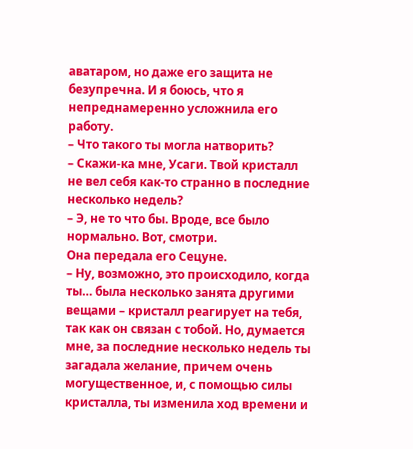аватаром, но даже его защита не безупречна. И я боюсь, что я непреднамеренно усложнила его работу.
– Что такого ты могла натворить?
– Скажи-ка мне, Усаги. Твой кристалл не вел себя как-то странно в последние несколько недель?
– Э, не то что бы. Вроде, все было нормально. Вот, смотри.
Она передала его Сецуне.
– Ну, возможно, это происходило, когда ты… была несколько занята другими вещами – кристалл реагирует на тебя, так как он связан с тобой. Но, думается мне, за последние несколько недель ты загадала желание, причем очень могущественное, и, с помощью силы кристалла, ты изменила ход времени и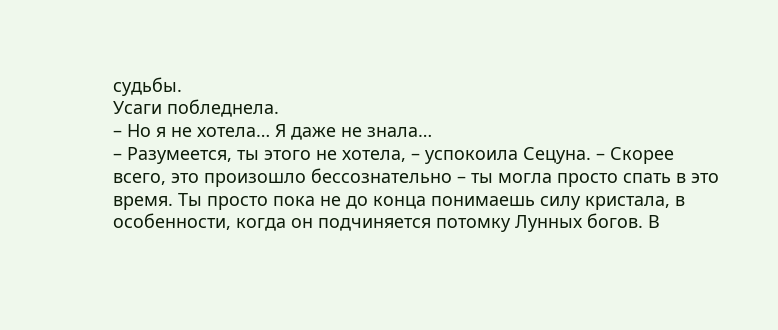судьбы.
Усаги побледнела.
– Но я не хотела… Я даже не знала…
– Разумеется, ты этого не хотела, – успокоила Сецуна. – Скорее всего, это произошло бессознательно – ты могла просто спать в это время. Ты просто пока не до конца понимаешь силу кристала, в особенности, когда он подчиняется потомку Лунных богов. В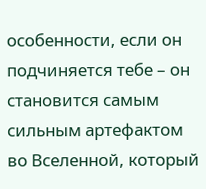особенности, если он подчиняется тебе – он становится самым сильным артефактом во Вселенной, который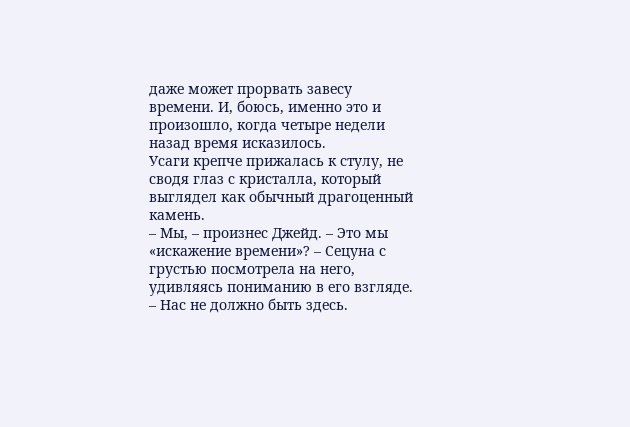даже может прорвать завесу времени. И, боюсь, именно это и произошло, когда четыре недели назад время исказилось.
Усаги крепче прижалась к стулу, не сводя глаз с кристалла, который выглядел как обычный драгоценный камень.
– Мы, – произнес Джейд. – Это мы «искажение времени»? – Сецуна с грустью посмотрела на него, удивляясь пониманию в его взгляде. – Нас не должно быть здесь.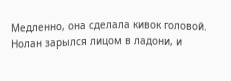Медленно, она сделала кивок головой.
Нолан зарылся лицом в ладони, и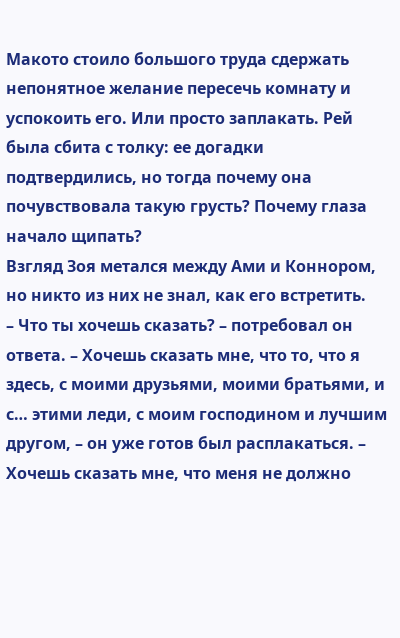Макото стоило большого труда сдержать непонятное желание пересечь комнату и успокоить его. Или просто заплакать. Рей была сбита с толку: ее догадки подтвердились, но тогда почему она почувствовала такую грусть? Почему глаза начало щипать?
Взгляд Зоя метался между Ами и Коннором, но никто из них не знал, как его встретить.
– Что ты хочешь сказать? – потребовал он ответа. – Хочешь сказать мне, что то, что я здесь, с моими друзьями, моими братьями, и с… этими леди, с моим господином и лучшим другом, – он уже готов был расплакаться. – Хочешь сказать мне, что меня не должно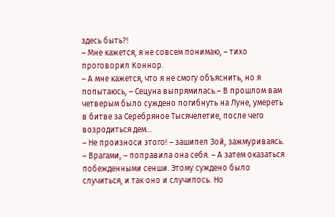здесь быть?!
– Мне кажется, я не совсем понимаю, – тихо проговорил Коннор.
– А мне кажется, что я не смогу объяснить, но я попытаюсь, – Сецуна выпрямилась.– В прошлом вам четверым было суждено погибнуть на Луне, умереть в битве за Серебряное Тысячелетие, после чего возродиться дем…
– Не произноси этого! – зашипел Зой, зажмуриваясь.
– Врагами, – поправила она себя. – А затем оказаться побежденными сенши. Этому суждено было случиться, и так оно и случилось. Но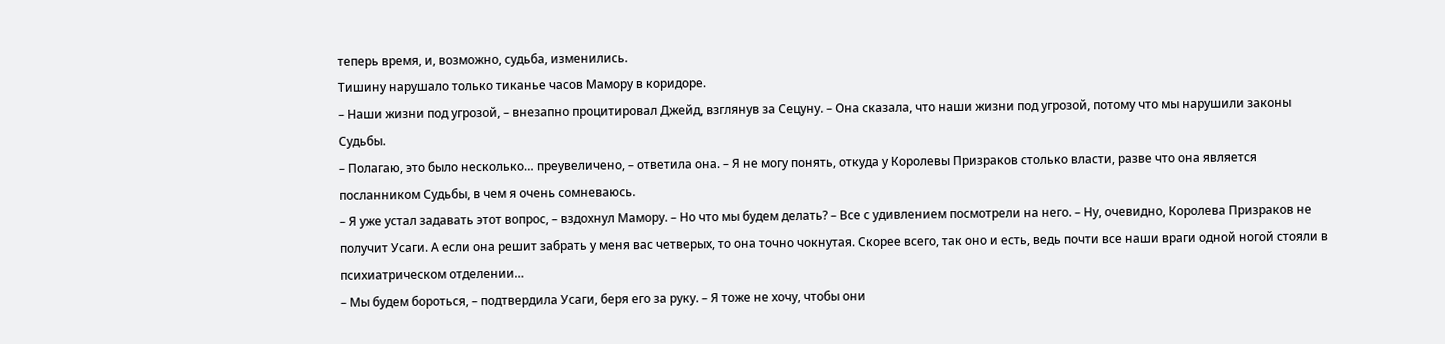теперь время, и, возможно, судьба, изменились.
Тишину нарушало только тиканье часов Мамору в коридоре.
– Наши жизни под угрозой, – внезапно процитировал Джейд, взглянув за Сецуну. – Она сказала, что наши жизни под угрозой, потому что мы нарушили законы Судьбы.
– Полагаю, это было несколько… преувеличено, – ответила она. – Я не могу понять, откуда у Королевы Призраков столько власти, разве что она является посланником Судьбы, в чем я очень сомневаюсь.
– Я уже устал задавать этот вопрос, – вздохнул Мамору. – Но что мы будем делать? – Все с удивлением посмотрели на него. – Ну, очевидно, Королева Призраков не получит Усаги. А если она решит забрать у меня вас четверых, то она точно чокнутая. Скорее всего, так оно и есть, ведь почти все наши враги одной ногой стояли в психиатрическом отделении…
– Мы будем бороться, – подтвердила Усаги, беря его за руку. – Я тоже не хочу, чтобы они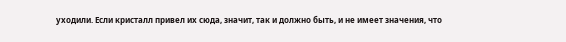уходили. Если кристалл привел их сюда, значит, так и должно быть, и не имеет значения, что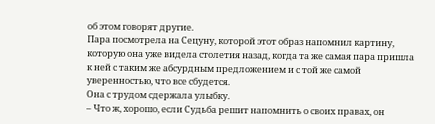об этом говорят другие.
Пара посмотрела на Сецуну, которой этот образ напомнил картину, которую она уже видела столетия назад, когда та же самая пара пришла к ней с таким же абсурдным предложением и с той же самой уверенностью, что все сбудется.
Она с трудом сдержала улыбку.
– Что ж, хорошо, если Судьба решит напомнить о своих правах, он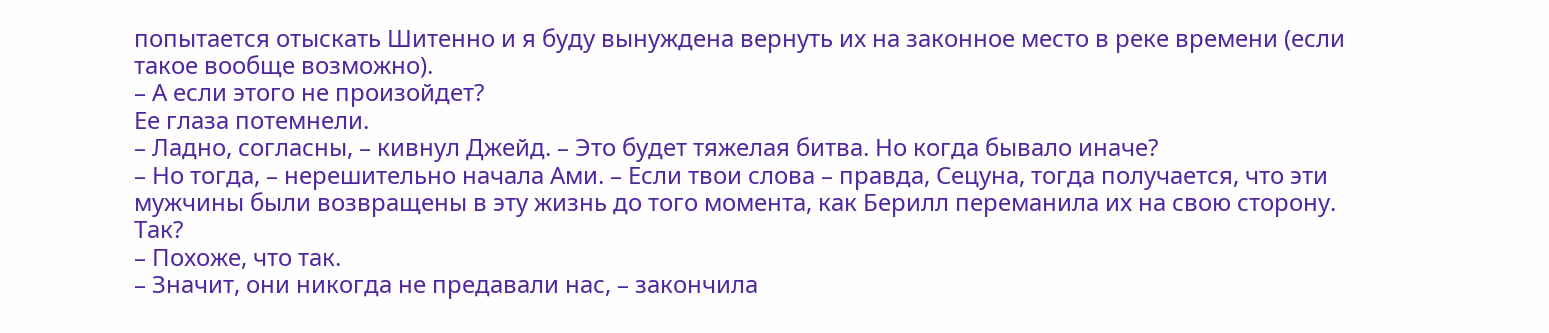попытается отыскать Шитенно и я буду вынуждена вернуть их на законное место в реке времени (если такое вообще возможно).
– А если этого не произойдет?
Ее глаза потемнели.
– Ладно, согласны, – кивнул Джейд. – Это будет тяжелая битва. Но когда бывало иначе?
– Но тогда, – нерешительно начала Ами. – Если твои слова – правда, Сецуна, тогда получается, что эти мужчины были возвращены в эту жизнь до того момента, как Берилл переманила их на свою сторону. Так?
– Похоже, что так.
– Значит, они никогда не предавали нас, – закончила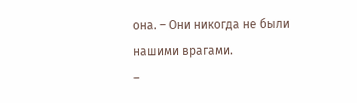она. – Они никогда не были нашими врагами.
–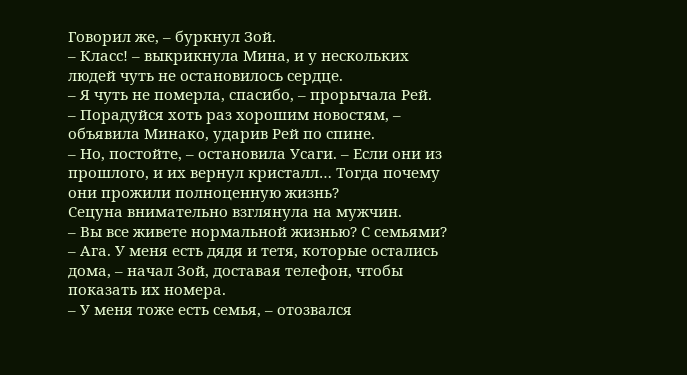Говорил же, – буркнул Зой.
– Класс! – выкрикнула Мина, и у нескольких людей чуть не остановилось сердце.
– Я чуть не померла, спасибо, – прорычала Рей.
– Порадуйся хоть раз хорошим новостям, – объявила Минако, ударив Рей по спине.
– Но, постойте, – остановила Усаги. – Если они из прошлого, и их вернул кристалл… Тогда почему они прожили полноценную жизнь?
Сецуна внимательно взглянула на мужчин.
– Вы все живете нормальной жизнью? С семьями?
– Ага. У меня есть дядя и тетя, которые остались дома, – начал Зой, доставая телефон, чтобы показать их номера.
– У меня тоже есть семья, – отозвался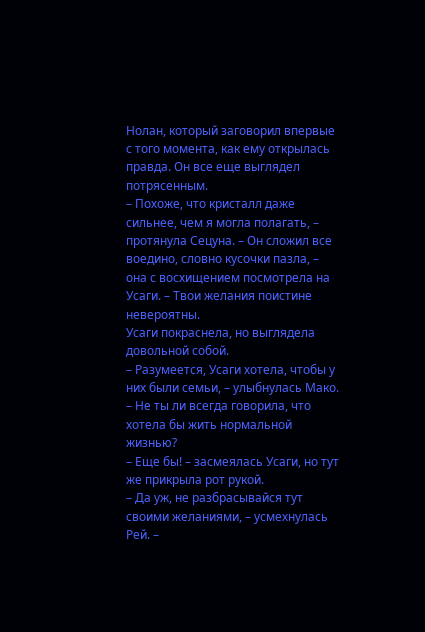Нолан, который заговорил впервые с того момента, как ему открылась правда. Он все еще выглядел потрясенным.
– Похоже, что кристалл даже сильнее, чем я могла полагать, – протянула Сецуна. – Он сложил все воедино, словно кусочки пазла, – она с восхищением посмотрела на Усаги. – Твои желания поистине невероятны.
Усаги покраснела, но выглядела довольной собой.
– Разумеется, Усаги хотела, чтобы у них были семьи, – улыбнулась Мако. – Не ты ли всегда говорила, что хотела бы жить нормальной жизнью?
– Еще бы! – засмеялась Усаги, но тут же прикрыла рот рукой.
– Да уж, не разбрасывайся тут своими желаниями, – усмехнулась Рей. –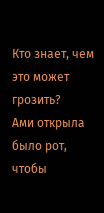Кто знает, чем это может грозить?
Ами открыла было рот, чтобы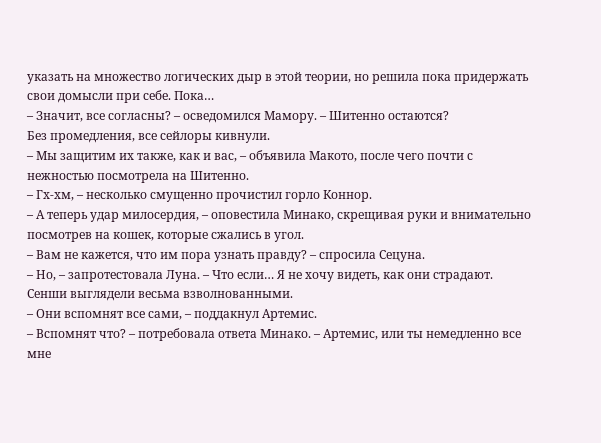указать на множество логических дыр в этой теории, но решила пока придержать свои домысли при себе. Пока…
– Значит, все согласны? – осведомился Мамору. – Шитенно остаются?
Без промедления, все сейлоры кивнули.
– Мы защитим их также, как и вас, – объявила Макото, после чего почти с нежностью посмотрела на Шитенно.
– Гх-хм, – несколько смущенно прочистил горло Коннор.
– А теперь удар милосердия, – оповестила Минако, скрещивая руки и внимательно посмотрев на кошек, которые сжались в угол.
– Вам не кажется, что им пора узнать правду? – спросила Сецуна.
– Но, – запротестовала Луна. – Что если… Я не хочу видеть, как они страдают.
Сенши выглядели весьма взволнованными.
– Они вспомнят все сами, – поддакнул Артемис.
– Вспомнят что? – потребовала ответа Минако. – Артемис, или ты немедленно все мне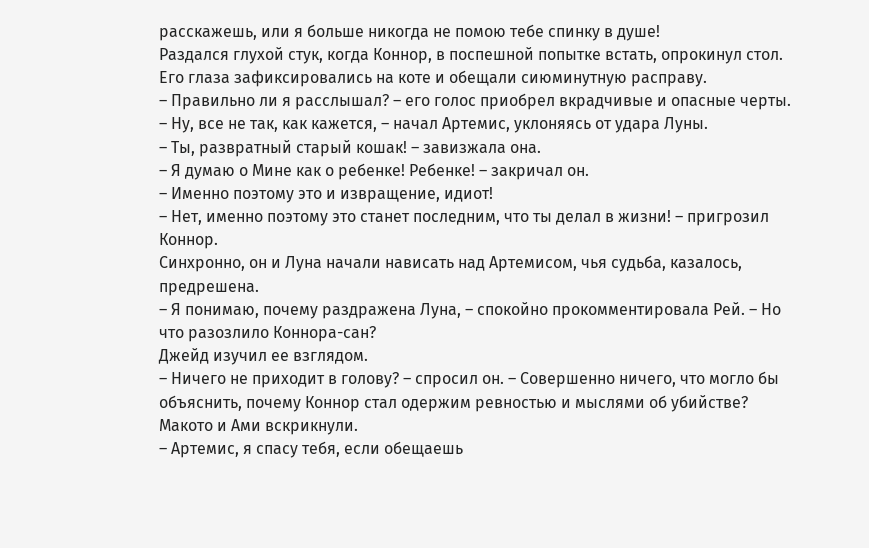расскажешь, или я больше никогда не помою тебе спинку в душе!
Раздался глухой стук, когда Коннор, в поспешной попытке встать, опрокинул стол. Его глаза зафиксировались на коте и обещали сиюминутную расправу.
– Правильно ли я расслышал? – его голос приобрел вкрадчивые и опасные черты.
– Ну, все не так, как кажется, – начал Артемис, уклоняясь от удара Луны.
– Ты, развратный старый кошак! – завизжала она.
– Я думаю о Мине как о ребенке! Ребенке! – закричал он.
– Именно поэтому это и извращение, идиот!
– Нет, именно поэтому это станет последним, что ты делал в жизни! – пригрозил Коннор.
Синхронно, он и Луна начали нависать над Артемисом, чья судьба, казалось, предрешена.
– Я понимаю, почему раздражена Луна, – спокойно прокомментировала Рей. – Но что разозлило Коннора-сан?
Джейд изучил ее взглядом.
– Ничего не приходит в голову? – спросил он. – Совершенно ничего, что могло бы объяснить, почему Коннор стал одержим ревностью и мыслями об убийстве?
Макото и Ами вскрикнули.
– Артемис, я спасу тебя, если обещаешь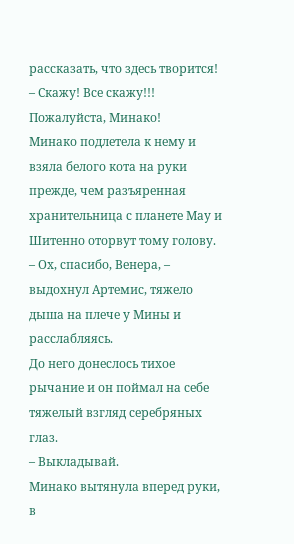рассказать, что здесь творится!
– Скажу! Все скажу!!! Пожалуйста, Минако!
Минако подлетела к нему и взяла белого кота на руки прежде, чем разъяренная хранительница с планете Мау и Шитенно оторвут тому голову.
– Ох, спасибо, Венера, – выдохнул Артемис, тяжело дыша на плече у Мины и расслабляясь.
До него донеслось тихое рычание и он поймал на себе тяжелый взгляд серебряных глаз.
– Выкладывай.
Минако вытянула вперед руки, в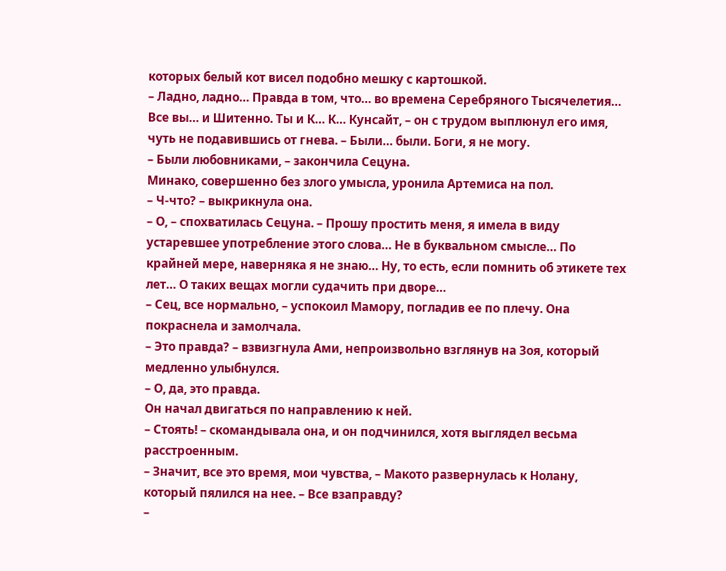которых белый кот висел подобно мешку с картошкой.
– Ладно, ладно… Правда в том, что… во времена Серебряного Тысячелетия… Все вы… и Шитенно. Ты и К… К… Кунсайт, – он с трудом выплюнул его имя, чуть не подавившись от гнева. – Были… были. Боги, я не могу.
– Были любовниками, – закончила Сецуна.
Минако, совершенно без злого умысла, уронила Артемиса на пол.
– Ч-что? – выкрикнула она.
– О, – спохватилась Сецуна. – Прошу простить меня, я имела в виду устаревшее употребление этого слова… Не в буквальном смысле… По крайней мере, наверняка я не знаю… Ну, то есть, если помнить об этикете тех лет… О таких вещах могли судачить при дворе…
– Сец, все нормально, – успокоил Мамору, погладив ее по плечу. Она покраснела и замолчала.
– Это правда? – взвизгнула Ами, непроизвольно взглянув на Зоя, который медленно улыбнулся.
– О, да, это правда.
Он начал двигаться по направлению к ней.
– Стоять! – скомандывала она, и он подчинился, хотя выглядел весьма расстроенным.
– Значит, все это время, мои чувства, – Макото развернулась к Нолану, который пялился на нее. – Все взаправду?
–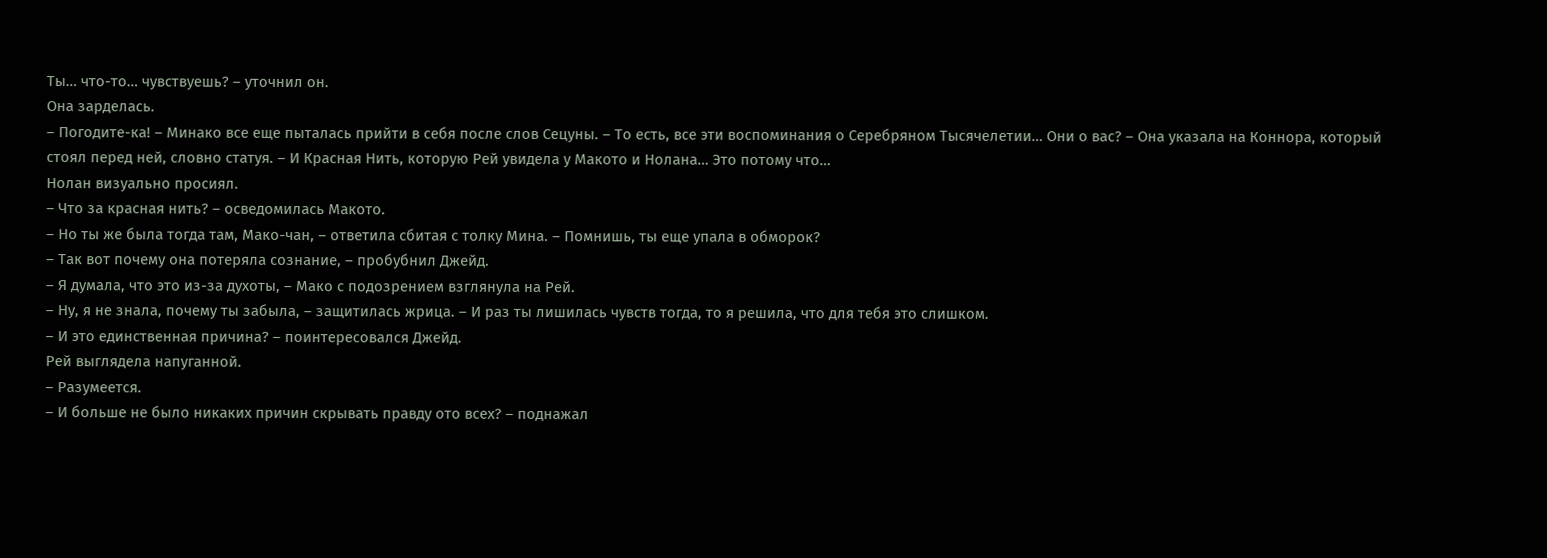Ты… что-то… чувствуешь? – уточнил он.
Она зарделась.
– Погодите-ка! – Минако все еще пыталась прийти в себя после слов Сецуны. – То есть, все эти воспоминания о Серебряном Тысячелетии… Они о вас? – Она указала на Коннора, который стоял перед ней, словно статуя. – И Красная Нить, которую Рей увидела у Макото и Нолана… Это потому что…
Нолан визуально просиял.
– Что за красная нить? – осведомилась Макото.
– Но ты же была тогда там, Мако-чан, – ответила сбитая с толку Мина. – Помнишь, ты еще упала в обморок?
– Так вот почему она потеряла сознание, – пробубнил Джейд.
– Я думала, что это из-за духоты, – Мако с подозрением взглянула на Рей.
– Ну, я не знала, почему ты забыла, – защитилась жрица. – И раз ты лишилась чувств тогда, то я решила, что для тебя это слишком.
– И это единственная причина? – поинтересовался Джейд.
Рей выглядела напуганной.
– Разумеется.
– И больше не было никаких причин скрывать правду ото всех? – поднажал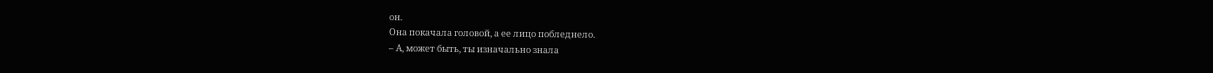он.
Она покачала головой, а ее лицо побледнело.
– А, может быть, ты изначально знала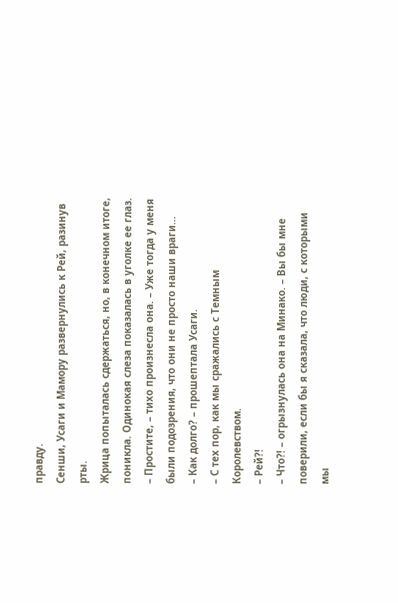правду.
Сенши, Усаги и Мамору развернулись к Рей, разинув рты.
Жрица попыталась сдержаться, но, в конечном итоге, поникла. Одинокая слеза показалась в уголке ее глаз.
– Простите, – тихо произнесла она. – Уже тогда у меня были подозрения, что они не просто наши враги…
– Как долго? – прошептала Усаги.
– С тех пор, как мы сражались с Темным Королевством.
– Рей?!
– Что?! – огрызнулась она на Минако. – Вы бы мне поверили, если бы я сказала, что люди, с которыми мы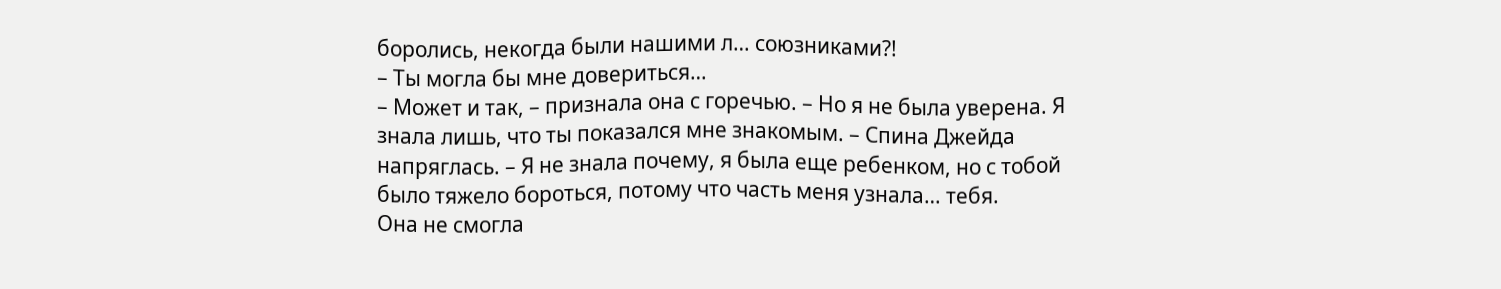боролись, некогда были нашими л… союзниками?!
– Ты могла бы мне довериться…
– Может и так, – признала она с горечью. – Но я не была уверена. Я знала лишь, что ты показался мне знакомым. – Спина Джейда напряглась. – Я не знала почему, я была еще ребенком, но с тобой было тяжело бороться, потому что часть меня узнала… тебя.
Она не смогла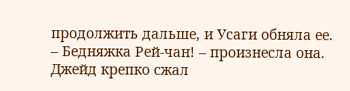продолжить дальше, и Усаги обняла ее.
– Бедняжка Рей-чан! – произнесла она.
Джейд крепко сжал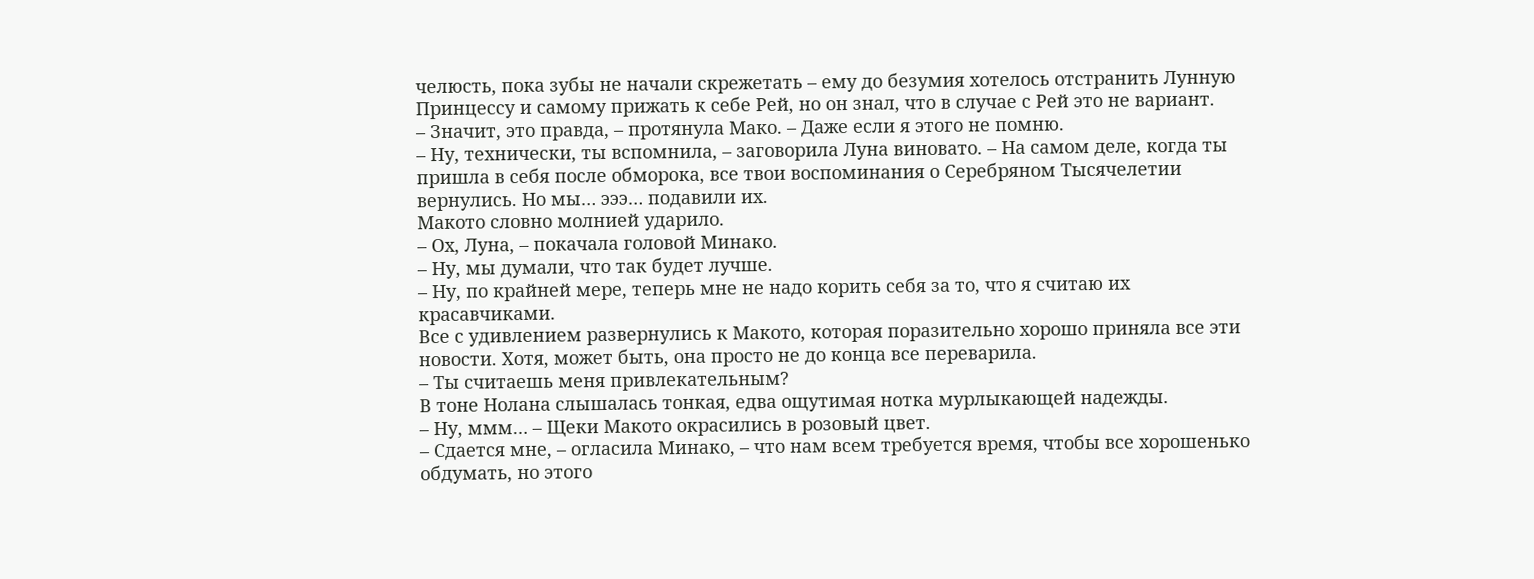челюсть, пока зубы не начали скрежетать – ему до безумия хотелось отстранить Лунную Принцессу и самому прижать к себе Рей, но он знал, что в случае с Рей это не вариант.
– Значит, это правда, – протянула Мако. – Даже если я этого не помню.
– Ну, технически, ты вспомнила, – заговорила Луна виновато. – На самом деле, когда ты пришла в себя после обморока, все твои воспоминания о Серебряном Тысячелетии вернулись. Но мы… эээ… подавили их.
Макото словно молнией ударило.
– Ох, Луна, – покачала головой Минако.
– Ну, мы думали, что так будет лучше.
– Ну, по крайней мере, теперь мне не надо корить себя за то, что я считаю их красавчиками.
Все с удивлением развернулись к Макото, которая поразительно хорошо приняла все эти новости. Хотя, может быть, она просто не до конца все переварила.
– Ты считаешь меня привлекательным?
В тоне Нолана слышалась тонкая, едва ощутимая нотка мурлыкающей надежды.
– Ну, ммм… – Щеки Макото окрасились в розовый цвет.
– Сдается мне, – огласила Минако, – что нам всем требуется время, чтобы все хорошенько обдумать, но этого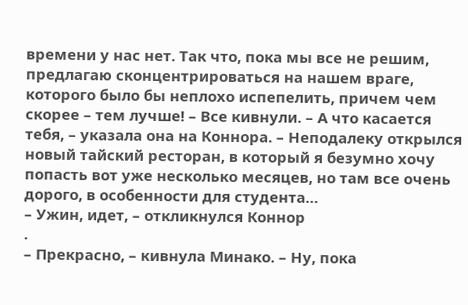времени у нас нет. Так что, пока мы все не решим, предлагаю сконцентрироваться на нашем враге, которого было бы неплохо испепелить, причем чем скорее – тем лучше! – Все кивнули. – А что касается тебя, – указала она на Коннора. – Неподалеку открылся новый тайский ресторан, в который я безумно хочу попасть вот уже несколько месяцев, но там все очень дорого, в особенности для студента…
– Ужин, идет, – откликнулся Коннор
.
– Прекрасно, – кивнула Минако. – Ну, пока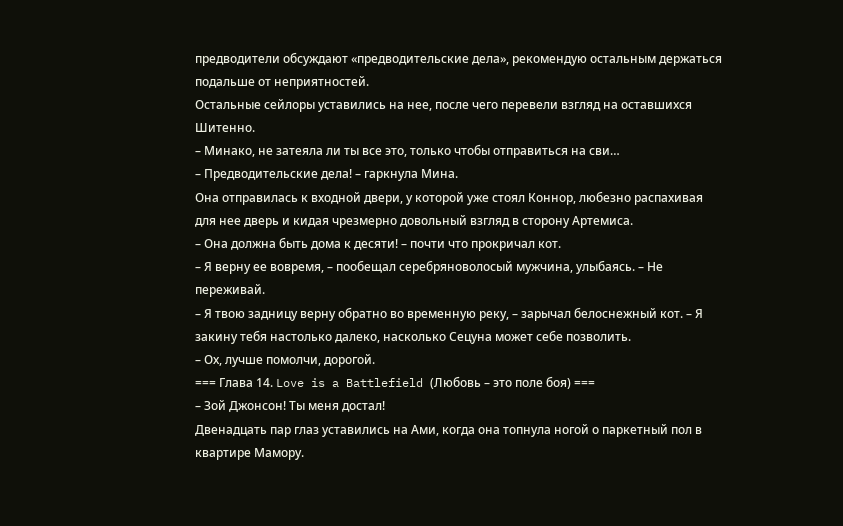предводители обсуждают «предводительские дела», рекомендую остальным держаться подальше от неприятностей.
Остальные сейлоры уставились на нее, после чего перевели взгляд на оставшихся Шитенно.
– Минако, не затеяла ли ты все это, только чтобы отправиться на сви…
– Предводительские дела! – гаркнула Мина.
Она отправилась к входной двери, у которой уже стоял Коннор, любезно распахивая для нее дверь и кидая чрезмерно довольный взгляд в сторону Артемиса.
– Она должна быть дома к десяти! – почти что прокричал кот.
– Я верну ее вовремя, – пообещал серебряноволосый мужчина, улыбаясь. – Не переживай.
– Я твою задницу верну обратно во временную реку, – зарычал белоснежный кот. – Я закину тебя настолько далеко, насколько Сецуна может себе позволить.
– Ох, лучше помолчи, дорогой.
=== Глава 14. Love is a Battlefield (Любовь – это поле боя) ===
– Зой Джонсон! Ты меня достал!
Двенадцать пар глаз уставились на Ами, когда она топнула ногой о паркетный пол в квартире Мамору.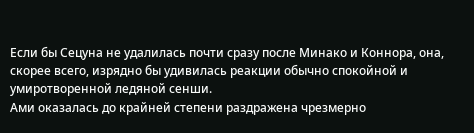Если бы Сецуна не удалилась почти сразу после Минако и Коннора, она, скорее всего, изрядно бы удивилась реакции обычно спокойной и умиротворенной ледяной сенши.
Ами оказалась до крайней степени раздражена чрезмерно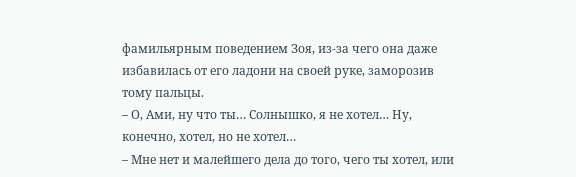фамильярным поведением Зоя, из-за чего она даже избавилась от его ладони на своей руке, заморозив тому пальцы.
– О, Ами, ну что ты… Солнышко, я не хотел… Ну, конечно, хотел, но не хотел…
– Мне нет и малейшего дела до того, чего ты хотел, или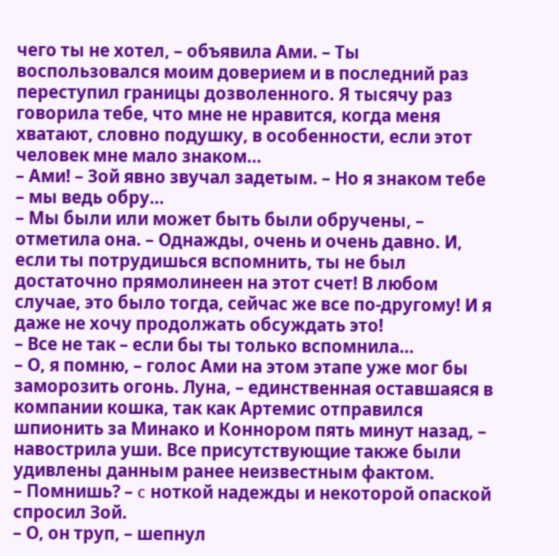чего ты не хотел, – объявила Ами. – Ты воспользовался моим доверием и в последний раз переступил границы дозволенного. Я тысячу раз говорила тебе, что мне не нравится, когда меня хватают, словно подушку, в особенности, если этот человек мне мало знаком…
– Ами! – Зой явно звучал задетым. – Но я знаком тебе – мы ведь обру…
– Мы были или может быть были обручены, – отметила она. – Однажды, очень и очень давно. И, если ты потрудишься вспомнить, ты не был достаточно прямолинеен на этот счет! В любом случае, это было тогда, сейчас же все по-другому! И я даже не хочу продолжать обсуждать это!
– Все не так – если бы ты только вспомнила…
– О, я помню, – голос Ами на этом этапе уже мог бы заморозить огонь. Луна, – единственная оставшаяся в компании кошка, так как Артемис отправился шпионить за Минако и Коннором пять минут назад, – навострила уши. Все присутствующие также были удивлены данным ранее неизвестным фактом.
– Помнишь? – c ноткой надежды и некоторой опаской спросил Зой.
– О, он труп, – шепнул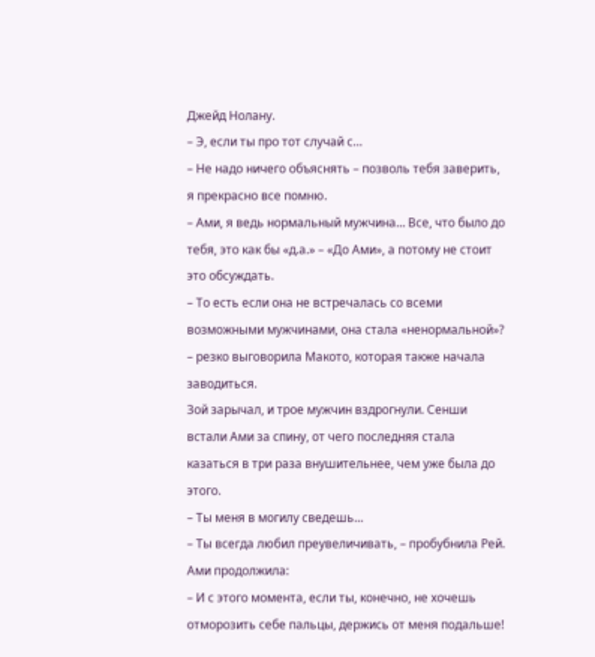Джейд Нолану.
– Э, если ты про тот случай с…
– Не надо ничего объяснять – позволь тебя заверить, я прекрасно все помню.
– Ами, я ведь нормальный мужчина… Все, что было до тебя, это как бы «д.а.» – «До Ами», а потому не стоит это обсуждать.
– То есть если она не встречалась со всеми возможными мужчинами, она стала «ненормальной»? – резко выговорила Макото, которая также начала заводиться.
Зой зарычал, и трое мужчин вздрогнули. Сенши встали Ами за спину, от чего последняя стала казаться в три раза внушительнее, чем уже была до этого.
– Ты меня в могилу сведешь…
– Ты всегда любил преувеличивать, – пробубнила Рей.
Ами продолжила:
– И с этого момента, если ты, конечно, не хочешь отморозить себе пальцы, держись от меня подальше!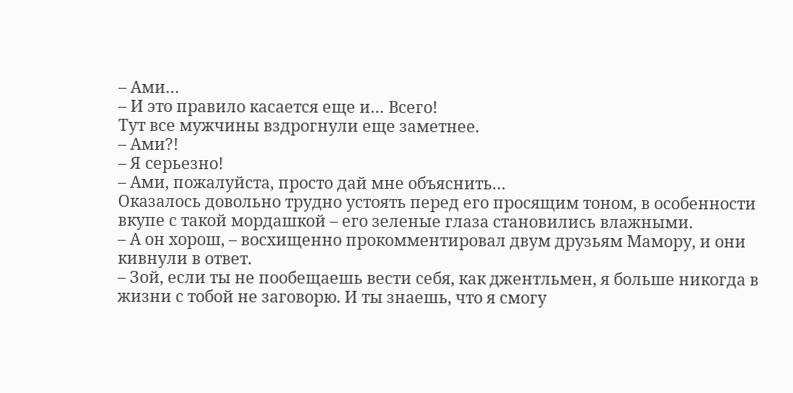– Ами…
– И это правило касается еще и… Всего!
Тут все мужчины вздрогнули еще заметнее.
– Ами?!
– Я серьезно!
– Ами, пожалуйста, просто дай мне объяснить…
Оказалось довольно трудно устоять перед его просящим тоном, в особенности вкупе с такой мордашкой – его зеленые глаза становились влажными.
– А он хорош, – восхищенно прокомментировал двум друзьям Мамору, и они кивнули в ответ.
– Зой, если ты не пообещаешь вести себя, как джентльмен, я больше никогда в жизни с тобой не заговорю. И ты знаешь, что я смогу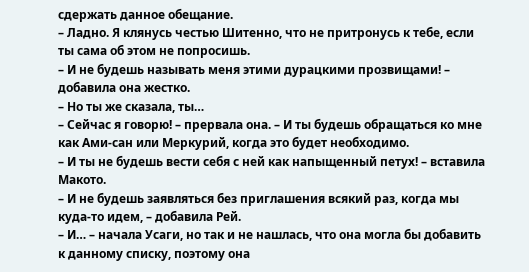сдержать данное обещание.
– Ладно. Я клянусь честью Шитенно, что не притронусь к тебе, если ты сама об этом не попросишь.
– И не будешь называть меня этими дурацкими прозвищами! – добавила она жестко.
– Но ты же сказала, ты…
– Сейчас я говорю! – прервала она. – И ты будешь обращаться ко мне как Ами-сан или Меркурий, когда это будет необходимо.
– И ты не будешь вести себя с ней как напыщенный петух! – вставила Макото.
– И не будешь заявляться без приглашения всякий раз, когда мы куда-то идем, – добавила Рей.
– И… – начала Усаги, но так и не нашлась, что она могла бы добавить к данному списку, поэтому она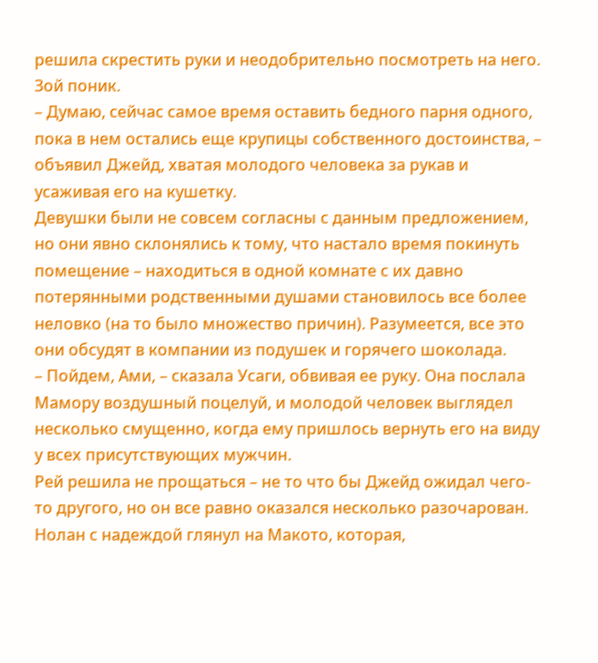решила скрестить руки и неодобрительно посмотреть на него.
Зой поник.
– Думаю, сейчас самое время оставить бедного парня одного, пока в нем остались еще крупицы собственного достоинства, – объявил Джейд, хватая молодого человека за рукав и усаживая его на кушетку.
Девушки были не совсем согласны с данным предложением, но они явно склонялись к тому, что настало время покинуть помещение – находиться в одной комнате с их давно потерянными родственными душами становилось все более неловко (на то было множество причин). Разумеется, все это они обсудят в компании из подушек и горячего шоколада.
– Пойдем, Ами, – сказала Усаги, обвивая ее руку. Она послала Мамору воздушный поцелуй, и молодой человек выглядел несколько смущенно, когда ему пришлось вернуть его на виду у всех присутствующих мужчин.
Рей решила не прощаться – не то что бы Джейд ожидал чего-то другого, но он все равно оказался несколько разочарован.
Нолан с надеждой глянул на Макото, которая,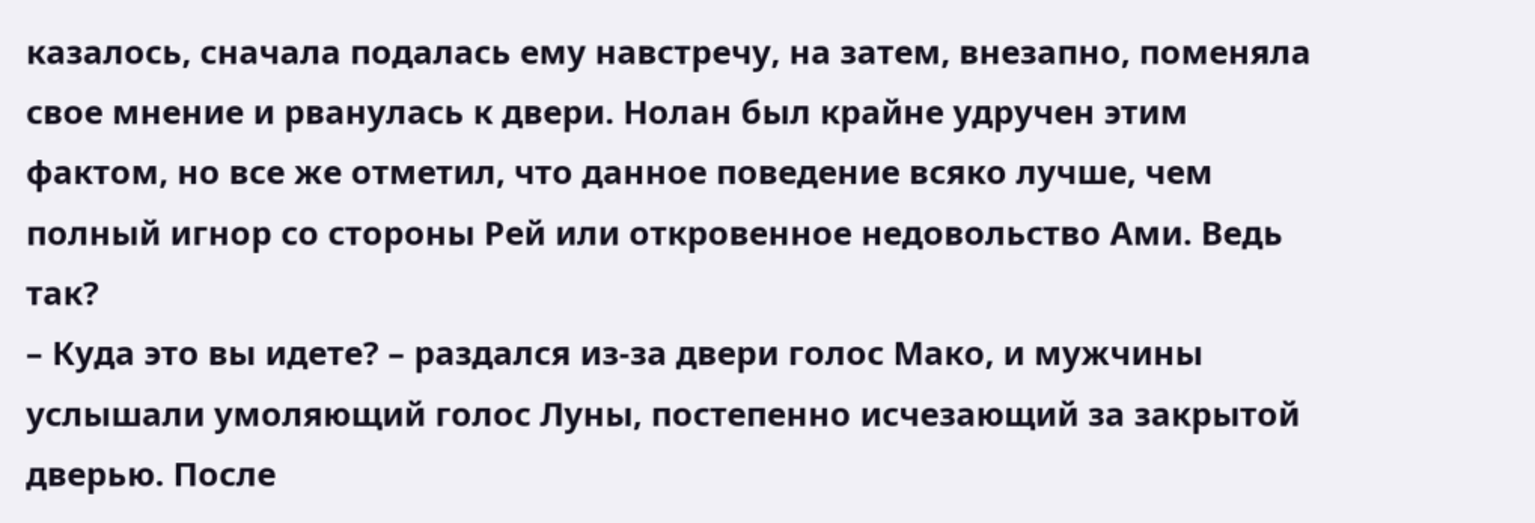казалось, сначала подалась ему навстречу, на затем, внезапно, поменяла свое мнение и рванулась к двери. Нолан был крайне удручен этим фактом, но все же отметил, что данное поведение всяко лучше, чем полный игнор со стороны Рей или откровенное недовольство Ами. Ведь так?
– Куда это вы идете? – раздался из-за двери голос Мако, и мужчины услышали умоляющий голос Луны, постепенно исчезающий за закрытой дверью. После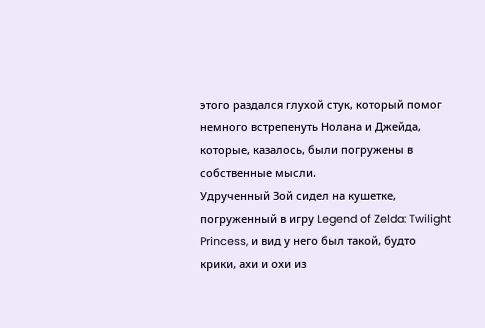этого раздался глухой стук, который помог немного встрепенуть Нолана и Джейда, которые, казалось, были погружены в собственные мысли.
Удрученный Зой сидел на кушетке, погруженный в игру Legend of Zelda: Twilight Princess, и вид у него был такой, будто крики, ахи и охи из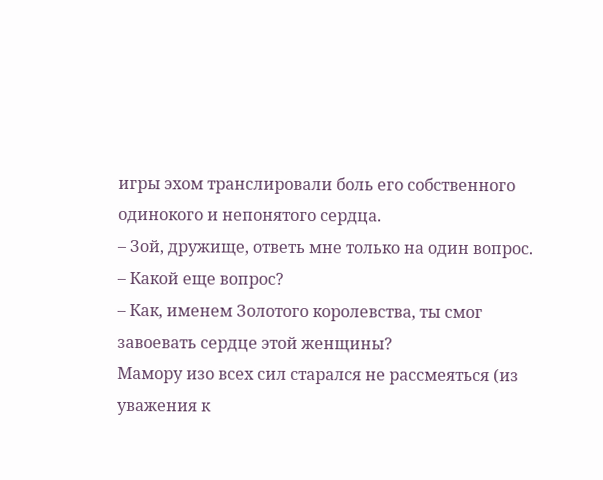игры эхом транслировали боль его собственного одинокого и непонятого сердца.
– Зой, дружище, ответь мне только на один вопрос.
– Какой еще вопрос?
– Как, именем Золотого королевства, ты смог завоевать сердце этой женщины?
Мамору изо всех сил старался не рассмеяться (из уважения к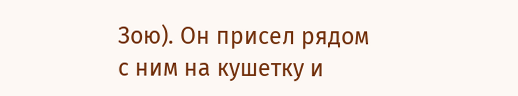Зою). Он присел рядом с ним на кушетку и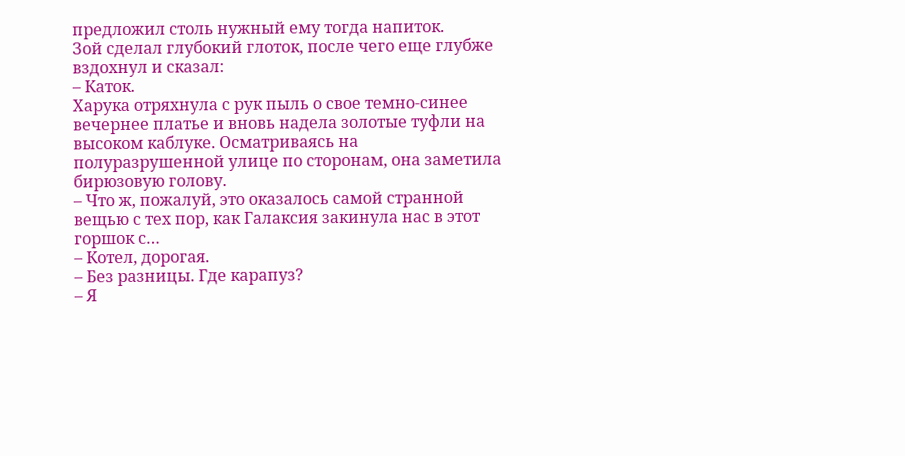предложил столь нужный ему тогда напиток.
Зой сделал глубокий глоток, после чего еще глубже вздохнул и сказал:
– Каток.
Харука отряхнула с рук пыль о свое темно-синее вечернее платье и вновь надела золотые туфли на высоком каблуке. Осматриваясь на полуразрушенной улице по сторонам, она заметила бирюзовую голову.
– Что ж, пожалуй, это оказалось самой странной вещью с тех пор, как Галаксия закинула нас в этот горшок с…
– Котел, дорогая.
– Без разницы. Где карапуз?
– Я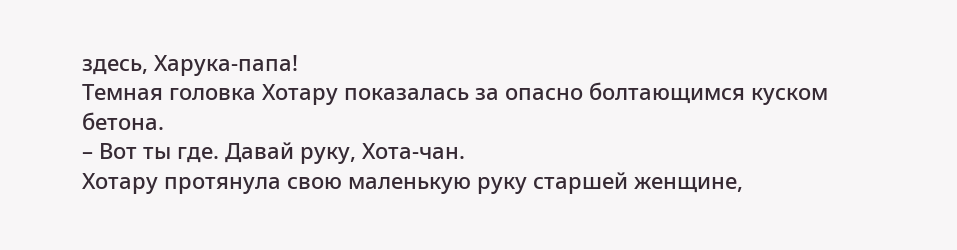здесь, Харука-папа!
Темная головка Хотару показалась за опасно болтающимся куском бетона.
– Вот ты где. Давай руку, Хота-чан.
Хотару протянула свою маленькую руку старшей женщине,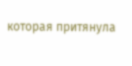которая притянула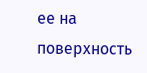ее на поверхность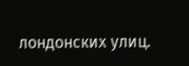лондонских улиц.